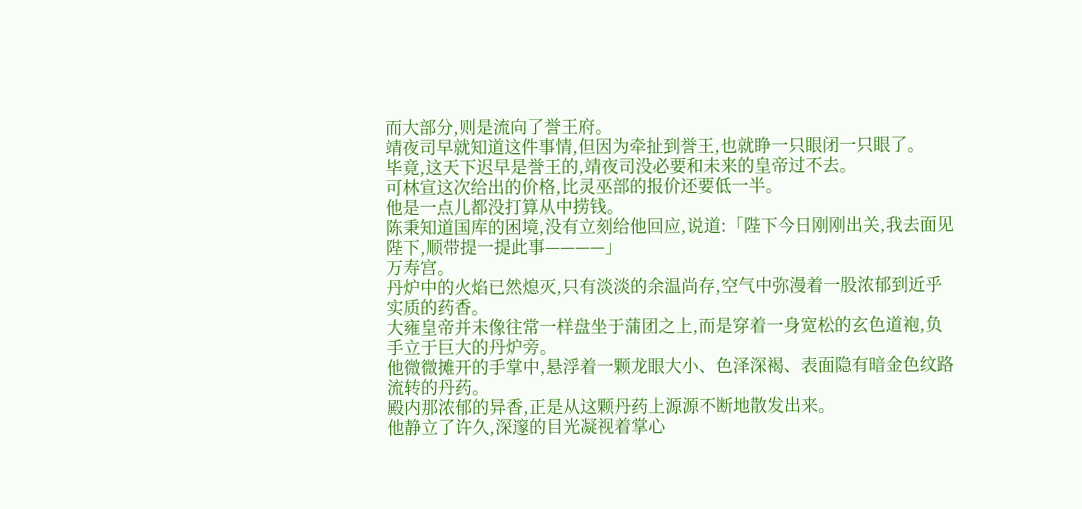而大部分,则是流向了誉王府。
靖夜司早就知道这件事情,但因为牵扯到誉王,也就睁一只眼闭一只眼了。
毕竟,这天下迟早是誉王的,靖夜司没必要和未来的皇帝过不去。
可林宣这次给出的价格,比灵巫部的报价还要低一半。
他是一点儿都没打算从中捞钱。
陈秉知道国库的困境,没有立刻给他回应,说道:「陛下今日刚刚出关,我去面见陛下,顺带提一提此事————」
万寿宫。
丹炉中的火焰已然熄灭,只有淡淡的余温尚存,空气中弥漫着一股浓郁到近乎实质的药香。
大雍皇帝并未像往常一样盘坐于蒲团之上,而是穿着一身宽松的玄色道袍,负手立于巨大的丹炉旁。
他微微摊开的手掌中,悬浮着一颗龙眼大小、色泽深褐、表面隐有暗金色纹路流转的丹药。
殿内那浓郁的异香,正是从这颗丹药上源源不断地散发出来。
他静立了许久,深邃的目光凝视着掌心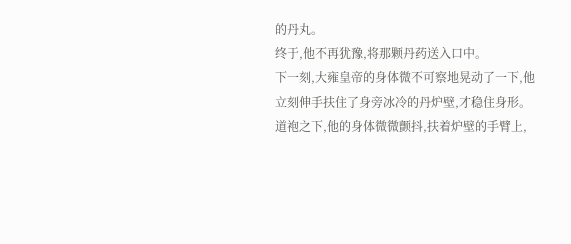的丹丸。
终于,他不再犹豫,将那颗丹药送入口中。
下一刻,大雍皇帝的身体微不可察地晃动了一下,他立刻伸手扶住了身旁冰冷的丹炉壁,才稳住身形。
道袍之下,他的身体微微颤抖,扶着炉壁的手臂上,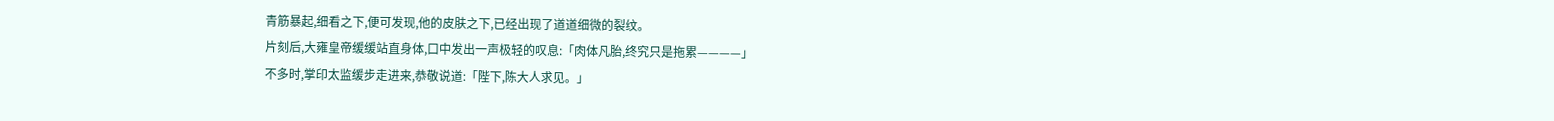青筋暴起,细看之下,便可发现,他的皮肤之下,已经出现了道道细微的裂纹。
片刻后,大雍皇帝缓缓站直身体,口中发出一声极轻的叹息:「肉体凡胎,终究只是拖累————」
不多时,掌印太监缓步走进来,恭敬说道:「陛下,陈大人求见。」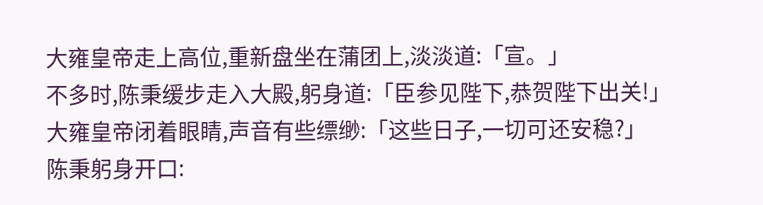大雍皇帝走上高位,重新盘坐在蒲团上,淡淡道:「宣。」
不多时,陈秉缓步走入大殿,躬身道:「臣参见陛下,恭贺陛下出关!」
大雍皇帝闭着眼睛,声音有些缥缈:「这些日子,一切可还安稳?」
陈秉躬身开口: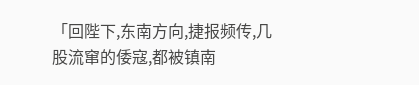「回陛下,东南方向,捷报频传,几股流窜的倭寇,都被镇南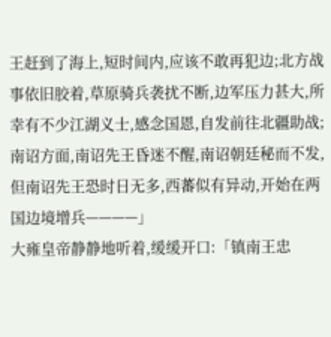王赶到了海上,短时间内,应该不敢再犯边;北方战事依旧胶着,草原骑兵袭扰不断,边军压力甚大,所幸有不少江湖义士,感念国恩,自发前往北疆助战;
南诏方面,南诏先王昏迷不醒,南诏朝廷秘而不发,但南诏先王恐时日无多,西蕃似有异动,开始在两国边境增兵————」
大雍皇帝静静地听着,缓缓开口:「镇南王忠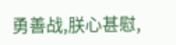勇善战,朕心甚慰,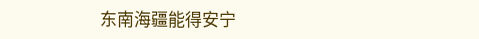东南海疆能得安宁